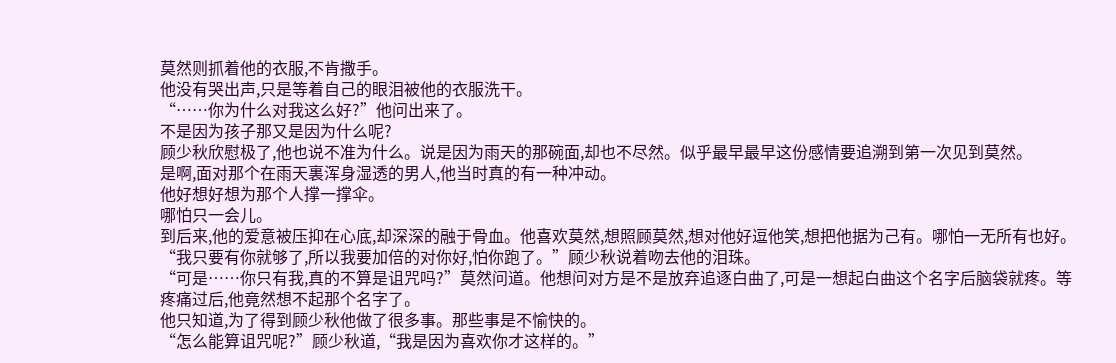莫然则抓着他的衣服,不肯撒手。
他没有哭出声,只是等着自己的眼泪被他的衣服洗干。
“……你为什么对我这么好?”他问出来了。
不是因为孩子那又是因为什么呢?
顾少秋欣慰极了,他也说不准为什么。说是因为雨天的那碗面,却也不尽然。似乎最早最早这份感情要追溯到第一次见到莫然。
是啊,面对那个在雨天裏浑身湿透的男人,他当时真的有一种冲动。
他好想好想为那个人撑一撑伞。
哪怕只一会儿。
到后来,他的爱意被压抑在心底,却深深的融于骨血。他喜欢莫然,想照顾莫然,想对他好逗他笑,想把他据为己有。哪怕一无所有也好。
“我只要有你就够了,所以我要加倍的对你好,怕你跑了。”顾少秋说着吻去他的泪珠。
“可是……你只有我,真的不算是诅咒吗?”莫然问道。他想问对方是不是放弃追逐白曲了,可是一想起白曲这个名字后脑袋就疼。等疼痛过后,他竟然想不起那个名字了。
他只知道,为了得到顾少秋他做了很多事。那些事是不愉快的。
“怎么能算诅咒呢?”顾少秋道,“我是因为喜欢你才这样的。”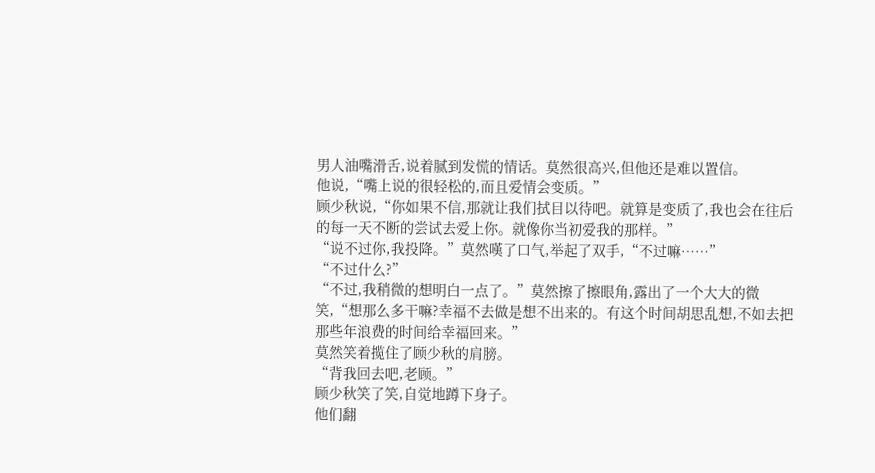男人油嘴滑舌,说着腻到发慌的情话。莫然很高兴,但他还是难以置信。
他说,“嘴上说的很轻松的,而且爱情会变质。”
顾少秋说,“你如果不信,那就让我们拭目以待吧。就算是变质了,我也会在往后的每一天不断的尝试去爱上你。就像你当初爱我的那样。”
“说不过你,我投降。”莫然嘆了口气,举起了双手,“不过嘛……”
“不过什么?”
“不过,我稍微的想明白一点了。”莫然擦了擦眼角,露出了一个大大的微笑,“想那么多干嘛?幸福不去做是想不出来的。有这个时间胡思乱想,不如去把那些年浪费的时间给幸福回来。”
莫然笑着揽住了顾少秋的肩膀。
“背我回去吧,老顾。”
顾少秋笑了笑,自觉地蹲下身子。
他们翻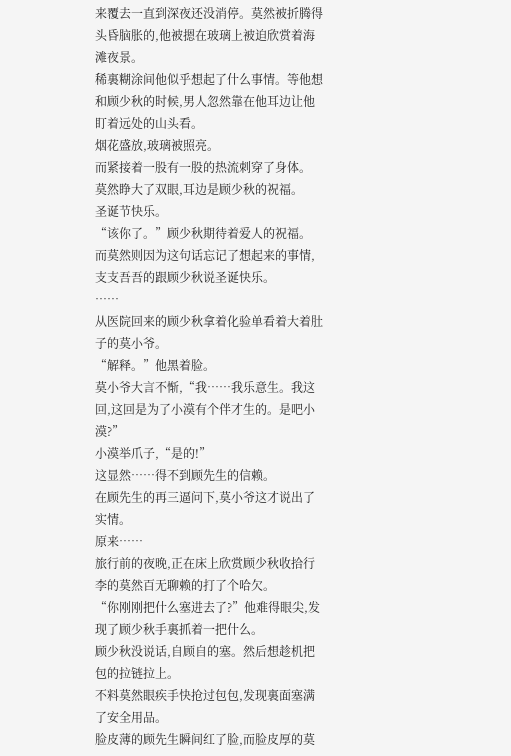来覆去一直到深夜还没消停。莫然被折腾得头昏脑胀的,他被摁在玻璃上被迫欣赏着海滩夜景。
稀裏糊涂间他似乎想起了什么事情。等他想和顾少秋的时候,男人忽然靠在他耳边让他盯着远处的山头看。
烟花盛放,玻璃被照亮。
而紧接着一股有一股的热流刺穿了身体。
莫然睁大了双眼,耳边是顾少秋的祝福。
圣诞节快乐。
“该你了。”顾少秋期待着爱人的祝福。
而莫然则因为这句话忘记了想起来的事情,支支吾吾的跟顾少秋说圣诞快乐。
……
从医院回来的顾少秋拿着化验单看着大着肚子的莫小爷。
“解释。”他黑着脸。
莫小爷大言不惭,“我……我乐意生。我这回,这回是为了小漠有个伴才生的。是吧小漠?”
小漠举爪子,“是的!”
这显然……得不到顾先生的信赖。
在顾先生的再三逼问下,莫小爷这才说出了实情。
原来……
旅行前的夜晚,正在床上欣赏顾少秋收拾行李的莫然百无聊赖的打了个哈欠。
“你刚刚把什么塞进去了?”他难得眼尖,发现了顾少秋手裏抓着一把什么。
顾少秋没说话,自顾自的塞。然后想趁机把包的拉链拉上。
不料莫然眼疾手快抢过包包,发现裏面塞满了安全用品。
脸皮薄的顾先生瞬间红了脸,而脸皮厚的莫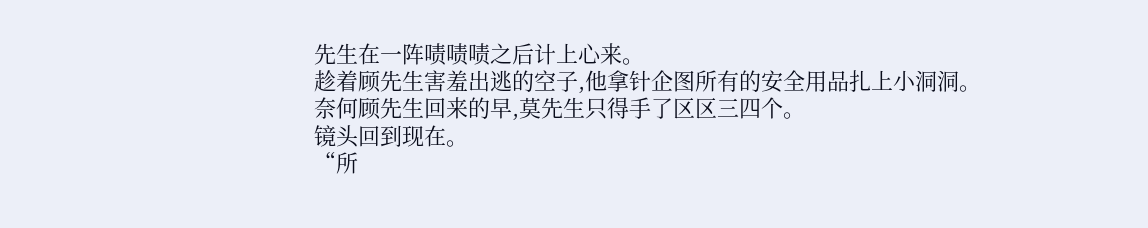先生在一阵啧啧啧之后计上心来。
趁着顾先生害羞出逃的空子,他拿针企图所有的安全用品扎上小洞洞。
奈何顾先生回来的早,莫先生只得手了区区三四个。
镜头回到现在。
“所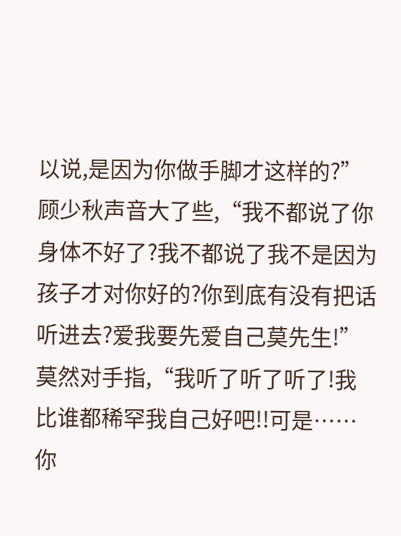以说,是因为你做手脚才这样的?”顾少秋声音大了些,“我不都说了你身体不好了?我不都说了我不是因为孩子才对你好的?你到底有没有把话听进去?爱我要先爱自己莫先生!”
莫然对手指,“我听了听了听了!我比谁都稀罕我自己好吧!!可是……你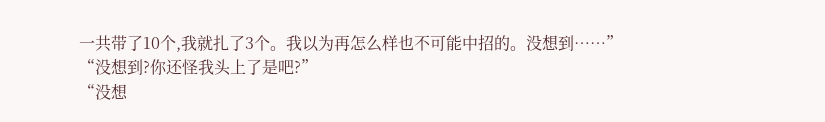一共带了10个,我就扎了3个。我以为再怎么样也不可能中招的。没想到……”
“没想到?你还怪我头上了是吧?”
“没想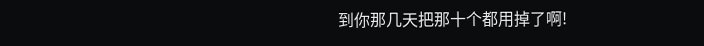到你那几天把那十个都用掉了啊!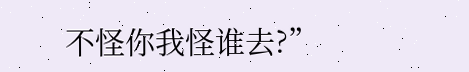不怪你我怪谁去?”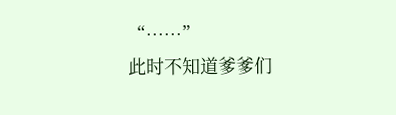“……”
此时不知道爹爹们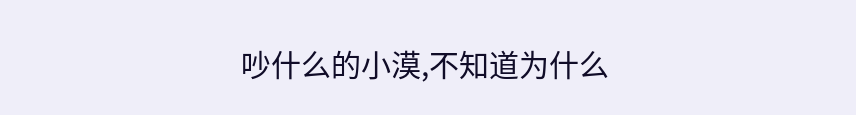吵什么的小漠,不知道为什么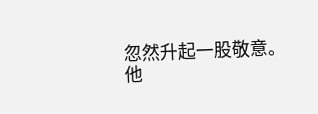忽然升起一股敬意。
他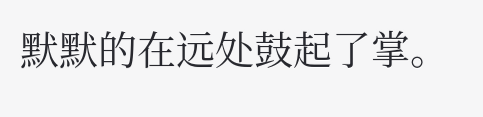默默的在远处鼓起了掌。